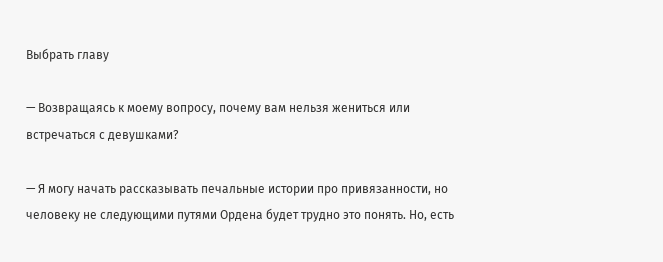Выбрать главу

— Возвращаясь к моему вопросу, почему вам нельзя жениться или встречаться с девушками?

— Я могу начать рассказывать печальные истории про привязанности, но человеку не следующими путями Ордена будет трудно это понять. Но, есть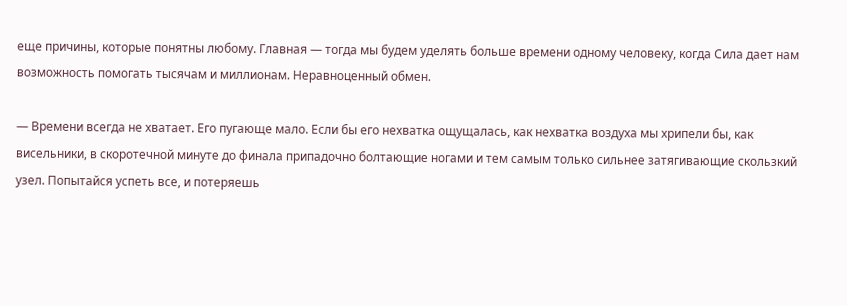еще причины, которые понятны любому. Главная — тогда мы будем уделять больше времени одному человеку, когда Сила дает нам возможность помогать тысячам и миллионам. Неравноценный обмен.

— Времени всегда не хватает. Его пугающе мало. Если бы его нехватка ощущалась, как нехватка воздуха мы хрипели бы, как висельники, в скоротечной минуте до финала припадочно болтающие ногами и тем самым только сильнее затягивающие скользкий узел. Попытайся успеть все, и потеряешь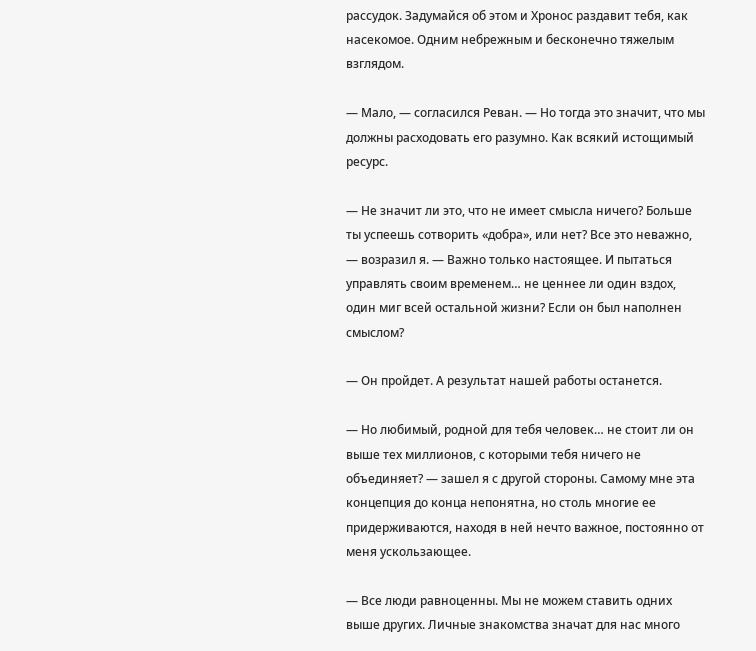рассудок. Задумайся об этом и Хронос раздавит тебя, как насекомое. Одним небрежным и бесконечно тяжелым взглядом.

— Мало, — согласился Реван. — Но тогда это значит, что мы должны расходовать его разумно. Как всякий истощимый ресурс.

— Не значит ли это, что не имеет смысла ничего? Больше ты успеешь сотворить «добра», или нет? Все это неважно, — возразил я. — Важно только настоящее. И пытаться управлять своим временем… не ценнее ли один вздох, один миг всей остальной жизни? Если он был наполнен смыслом?

— Он пройдет. А результат нашей работы останется.

— Но любимый, родной для тебя человек… не стоит ли он выше тех миллионов, с которыми тебя ничего не объединяет? — зашел я с другой стороны. Самому мне эта концепция до конца непонятна, но столь многие ее придерживаются, находя в ней нечто важное, постоянно от меня ускользающее.

— Все люди равноценны. Мы не можем ставить одних выше других. Личные знакомства значат для нас много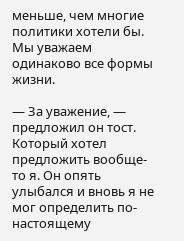меньше, чем многие политики хотели бы. Мы уважаем одинаково все формы жизни.

— За уважение, — предложил он тост. Который хотел предложить вообще-то я. Он опять улыбался и вновь я не мог определить по-настоящему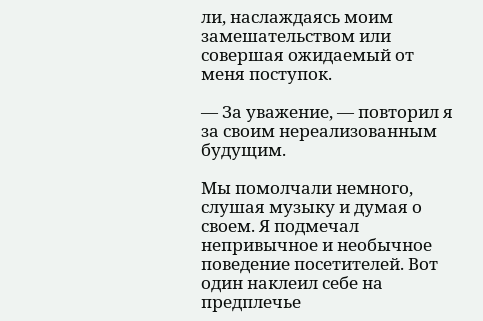ли, наслаждаясь моим замешательством или совершая ожидаемый от меня поступок.

— За уважение, — повторил я за своим нереализованным будущим.

Мы помолчали немного, слушая музыку и думая о своем. Я подмечал непривычное и необычное поведение посетителей. Вот один наклеил себе на предплечье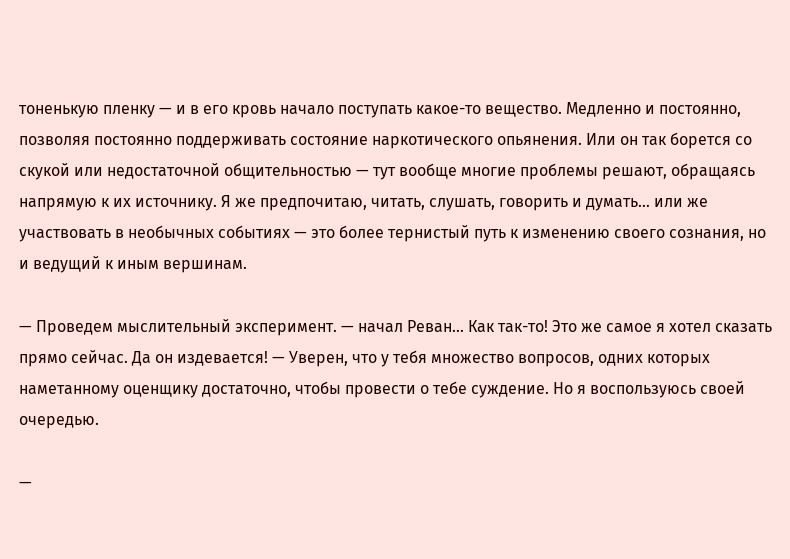тоненькую пленку — и в его кровь начало поступать какое-то вещество. Медленно и постоянно, позволяя постоянно поддерживать состояние наркотического опьянения. Или он так борется со скукой или недостаточной общительностью — тут вообще многие проблемы решают, обращаясь напрямую к их источнику. Я же предпочитаю, читать, слушать, говорить и думать… или же участвовать в необычных событиях — это более тернистый путь к изменению своего сознания, но и ведущий к иным вершинам.

— Проведем мыслительный эксперимент. — начал Реван… Как так-то! Это же самое я хотел сказать прямо сейчас. Да он издевается! — Уверен, что у тебя множество вопросов, одних которых наметанному оценщику достаточно, чтобы провести о тебе суждение. Но я воспользуюсь своей очередью.

—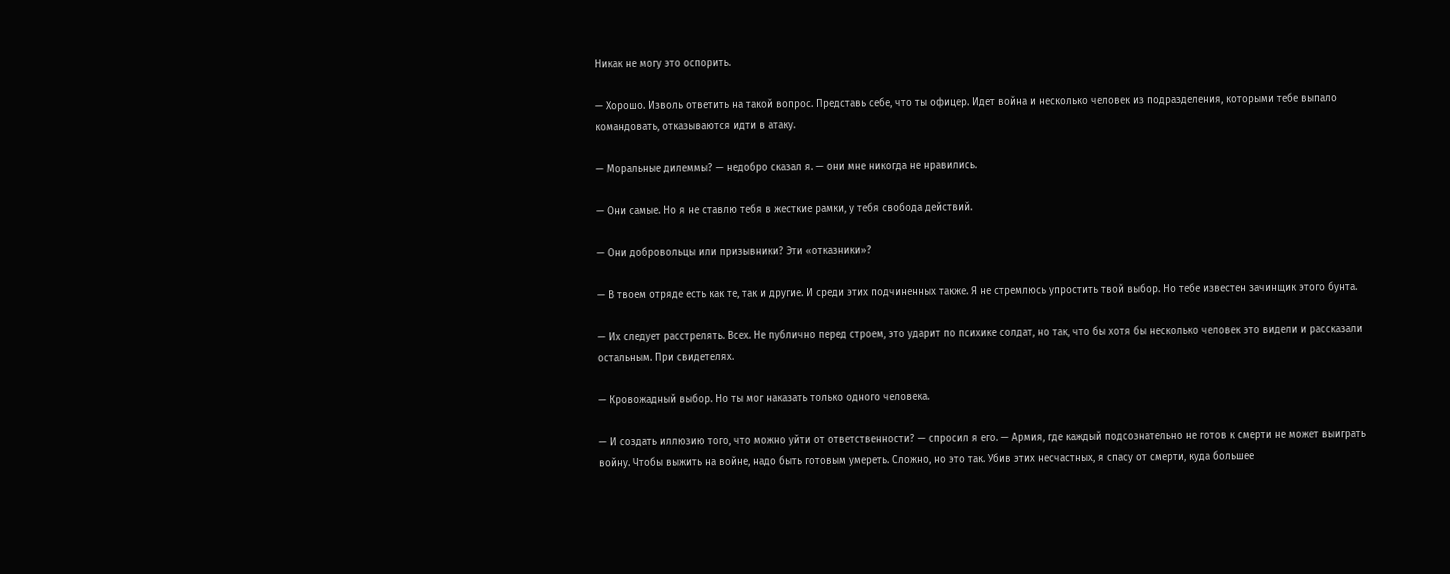Никак не могу это оспорить.

— Хорошо. Изволь ответить на такой вопрос. Представь себе, что ты офицер. Идет война и несколько человек из подразделения, которыми тебе выпало командовать, отказываются идти в атаку.

— Моральные дилеммы? — недобро сказал я. — они мне никогда не нравились.

— Они самые. Но я не ставлю тебя в жесткие рамки, у тебя свобода действий.

— Они добровольцы или призывники? Эти «отказники»?

— В твоем отряде есть как те, так и другие. И среди этих подчиненных также. Я не стремлюсь упростить твой выбор. Но тебе известен зачинщик этого бунта.

— Их следует расстрелять. Всех. Не публично перед строем, это ударит по психике солдат, но так, что бы хотя бы несколько человек это видели и рассказали остальным. При свидетелях.

— Кровожадный выбор. Но ты мог наказать только одного человека.

— И создать иллюзию того, что можно уйти от ответственности? — спросил я его. — Армия, где каждый подсознательно не готов к смерти не может выиграть войну. Чтобы выжить на войне, надо быть готовым умереть. Сложно, но это так. Убив этих несчастных, я спасу от смерти, куда большее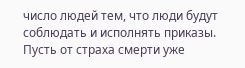число людей тем, что люди будут соблюдать и исполнять приказы. Пусть от страха смерти уже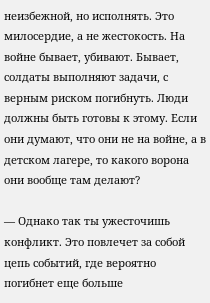неизбежной, но исполнять. Это милосердие, а не жестокость. На войне бывает, убивают. Бывает, солдаты выполняют задачи, с верным риском погибнуть. Люди должны быть готовы к этому. Если они думают, что они не на войне, а в детском лагере, то какого ворона они вообще там делают?

— Однако так ты ужесточишь конфликт. Это повлечет за собой цепь событий, где вероятно погибнет еще больше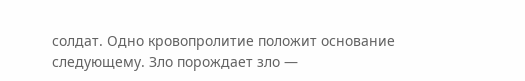солдат. Одно кровопролитие положит основание следующему. Зло порождает зло —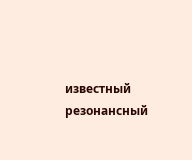известный резонансный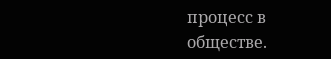процесс в обществе.